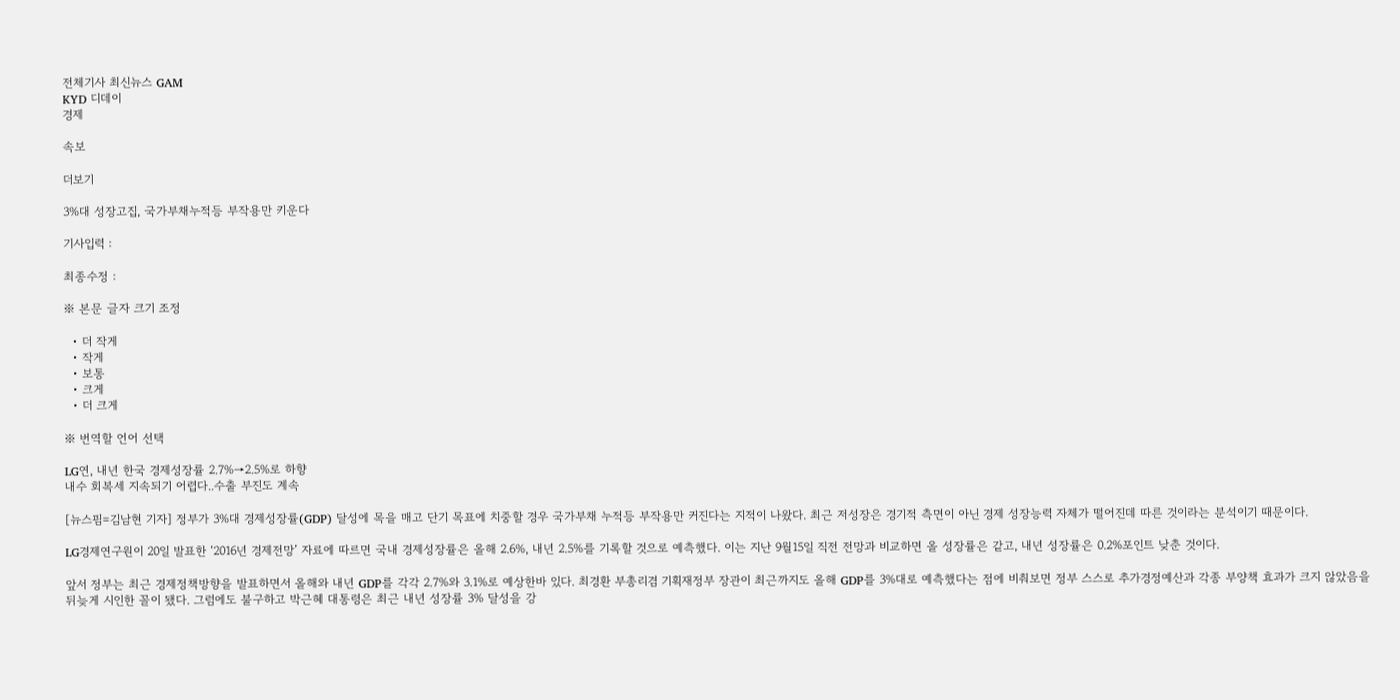전체기사 최신뉴스 GAM
KYD 디데이
경제

속보

더보기

3%대 성장고집, 국가부채누적등 부작용만 키운다

기사입력 :

최종수정 :

※ 본문 글자 크기 조정

  • 더 작게
  • 작게
  • 보통
  • 크게
  • 더 크게

※ 번역할 언어 선택

LG연, 내년 한국 경제성장률 2.7%→2.5%로 하향
내수 회복세 지속되기 어렵다..수출 부진도 계속

[뉴스핌=김남현 기자] 정부가 3%대 경제성장률(GDP) 달성에 목을 매고 단기 목표에 치중할 경우 국가부채 누적등 부작용만 커진다는 지적이 나왔다. 최근 저성장은 경기적 측면이 아닌 경제 성장능력 자체가 떨어진데 따른 것이라는 분석이기 때문이다.

LG경제연구원이 20일 발표한 ‘2016년 경제전망’ 자료에 따르면 국내 경제성장률은 올해 2.6%, 내년 2.5%를 기록할 것으로 예측했다. 이는 지난 9월15일 직전 전망과 비교하면 올 성장률은 같고, 내년 성장률은 0.2%포인트 낮춘 것이다.

앞서 정부는 최근 경제정책방향을 발표하면서 올해와 내년 GDP를 각각 2.7%와 3.1%로 예상한바 있다. 최경환 부총리겸 기획재정부 장관이 최근까지도 올해 GDP를 3%대로 예측했다는 점에 비춰보면 정부 스스로 추가경정예산과 각종 부양책 효과가 크지 않았음을 뒤늦게 시인한 꼴이 됐다. 그럼에도 불구하고 박근혜 대통령은 최근 내년 성장률 3% 달성을 강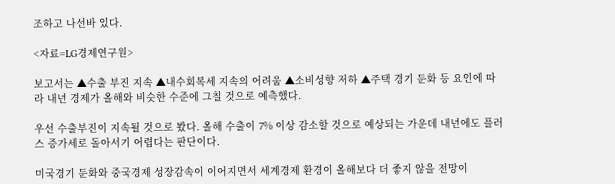조하고 나선바 있다.

<자료=LG경제연구원>

보고서는 ▲수출 부진 지속 ▲내수회복세 지속의 어려움 ▲소비성향 저하 ▲주택 경기 둔화 등 요인에 따라 내년 경제가 올해와 비슷한 수준에 그칠 것으로 예측했다.

우선 수출부진이 지속될 것으로 봤다. 올해 수출이 7% 이상 감소할 것으로 예상되는 가운데 내년에도 플러스 증가세로 돌아서기 어렵다는 판단이다.

미국경기 둔화와 중국경제 성장감속이 이어지면서 세계경제 환경이 올해보다 더 좋지 않을 전망이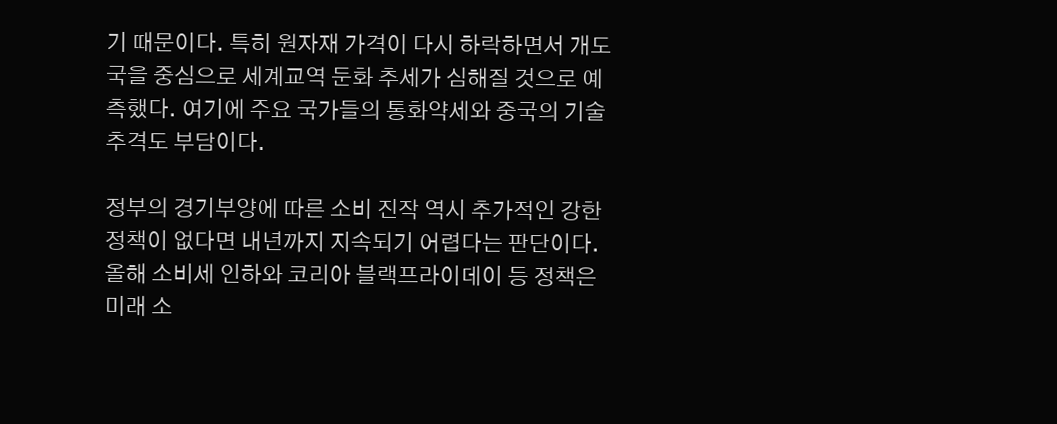기 때문이다. 특히 원자재 가격이 다시 하락하면서 개도국을 중심으로 세계교역 둔화 추세가 심해질 것으로 예측했다. 여기에 주요 국가들의 통화약세와 중국의 기술추격도 부담이다.

정부의 경기부양에 따른 소비 진작 역시 추가적인 강한 정책이 없다면 내년까지 지속되기 어렵다는 판단이다. 올해 소비세 인하와 코리아 블랙프라이데이 등 정책은 미래 소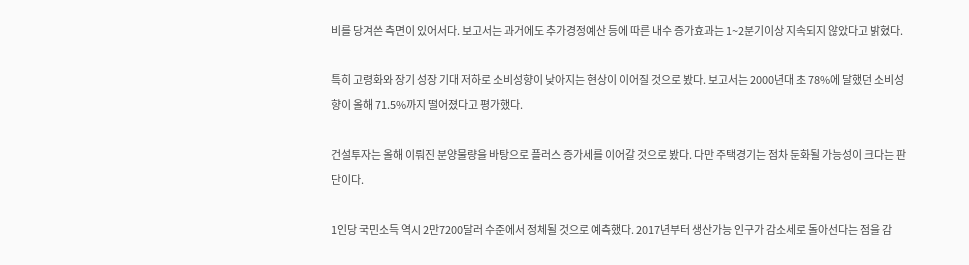비를 당겨쓴 측면이 있어서다. 보고서는 과거에도 추가경정예산 등에 따른 내수 증가효과는 1~2분기이상 지속되지 않았다고 밝혔다.

특히 고령화와 장기 성장 기대 저하로 소비성향이 낮아지는 현상이 이어질 것으로 봤다. 보고서는 2000년대 초 78%에 달했던 소비성향이 올해 71.5%까지 떨어졌다고 평가했다.

건설투자는 올해 이뤄진 분양물량을 바탕으로 플러스 증가세를 이어갈 것으로 봤다. 다만 주택경기는 점차 둔화될 가능성이 크다는 판단이다.

1인당 국민소득 역시 2만7200달러 수준에서 정체될 것으로 예측했다. 2017년부터 생산가능 인구가 감소세로 돌아선다는 점을 감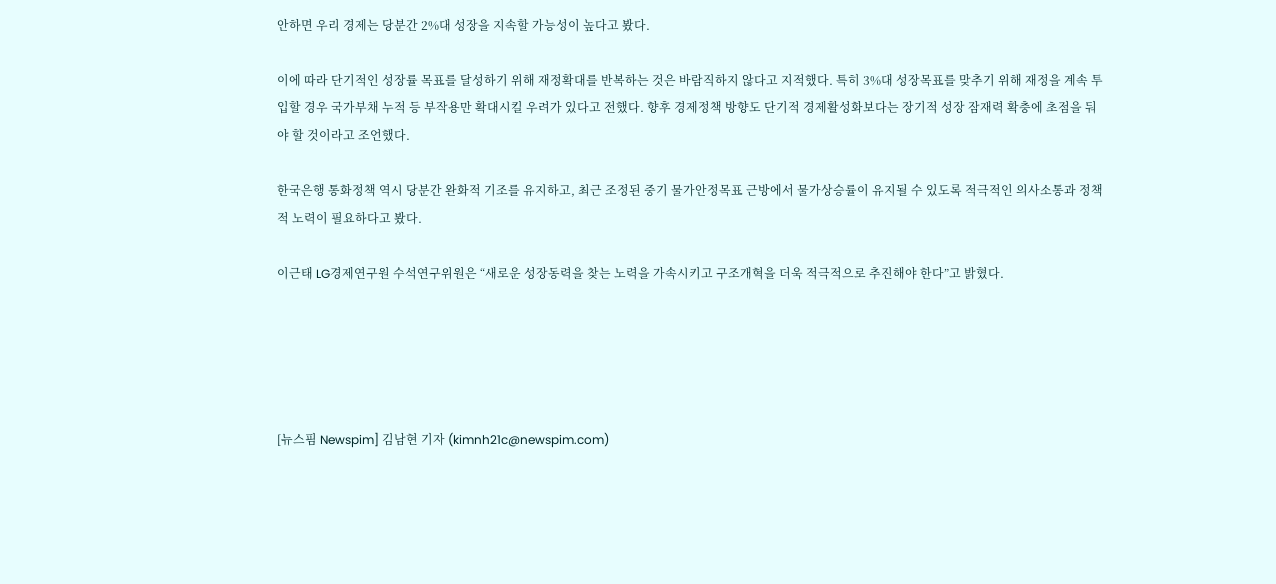안하면 우리 경제는 당분간 2%대 성장을 지속할 가능성이 높다고 봤다.

이에 따라 단기적인 성장률 목표를 달성하기 위해 재정확대를 반복하는 것은 바람직하지 않다고 지적했다. 특히 3%대 성장목표를 맞추기 위해 재정을 계속 투입할 경우 국가부채 누적 등 부작용만 확대시킬 우려가 있다고 전했다. 향후 경제정책 방향도 단기적 경제활성화보다는 장기적 성장 잠재력 확충에 초점을 둬야 할 것이라고 조언했다.

한국은행 통화정책 역시 당분간 완화적 기조를 유지하고, 최근 조정된 중기 물가안정목표 근방에서 물가상승률이 유지될 수 있도록 적극적인 의사소통과 정책적 노력이 필요하다고 봤다.

이근태 LG경제연구원 수석연구위원은 “새로운 성장동력을 찾는 노력을 가속시키고 구조개혁을 더욱 적극적으로 추진해야 한다”고 밝혔다.





[뉴스핌 Newspim] 김남현 기자 (kimnh21c@newspim.com)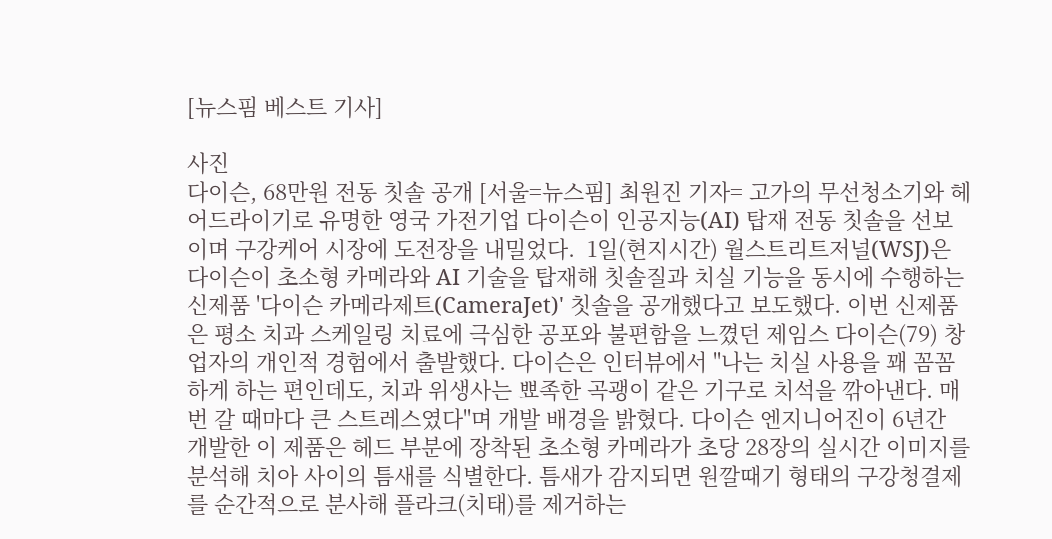[뉴스핌 베스트 기사]

사진
다이슨, 68만원 전동 칫솔 공개 [서울=뉴스핌] 최원진 기자= 고가의 무선청소기와 헤어드라이기로 유명한 영국 가전기업 다이슨이 인공지능(AI) 탑재 전동 칫솔을 선보이며 구강케어 시장에 도전장을 내밀었다.  1일(현지시간) 월스트리트저널(WSJ)은 다이슨이 초소형 카메라와 AI 기술을 탑재해 칫솔질과 치실 기능을 동시에 수행하는 신제품 '다이슨 카메라제트(CameraJet)' 칫솔을 공개했다고 보도했다. 이번 신제품은 평소 치과 스케일링 치료에 극심한 공포와 불편함을 느꼈던 제임스 다이슨(79) 창업자의 개인적 경험에서 출발했다. 다이슨은 인터뷰에서 "나는 치실 사용을 꽤 꼼꼼하게 하는 편인데도, 치과 위생사는 뾰족한 곡괭이 같은 기구로 치석을 깎아낸다. 매번 갈 때마다 큰 스트레스였다"며 개발 배경을 밝혔다. 다이슨 엔지니어진이 6년간 개발한 이 제품은 헤드 부분에 장착된 초소형 카메라가 초당 28장의 실시간 이미지를 분석해 치아 사이의 틈새를 식별한다. 틈새가 감지되면 원깔때기 형태의 구강청결제를 순간적으로 분사해 플라크(치태)를 제거하는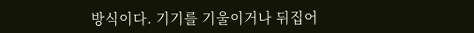방식이다. 기기를 기울이거나 뒤집어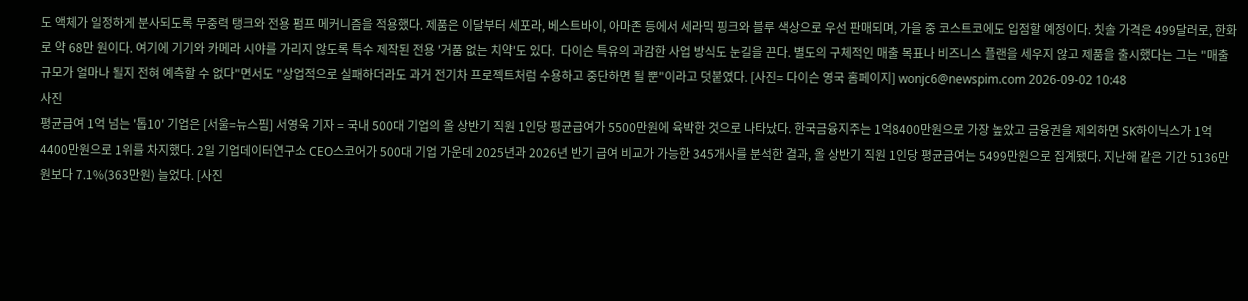도 액체가 일정하게 분사되도록 무중력 탱크와 전용 펌프 메커니즘을 적용했다. 제품은 이달부터 세포라, 베스트바이, 아마존 등에서 세라믹 핑크와 블루 색상으로 우선 판매되며, 가을 중 코스트코에도 입점할 예정이다. 칫솔 가격은 499달러로, 한화로 약 68만 원이다. 여기에 기기와 카메라 시야를 가리지 않도록 특수 제작된 전용 '거품 없는 치약'도 있다.  다이슨 특유의 과감한 사업 방식도 눈길을 끈다. 별도의 구체적인 매출 목표나 비즈니스 플랜을 세우지 않고 제품을 출시했다는 그는 "매출 규모가 얼마나 될지 전혀 예측할 수 없다"면서도 "상업적으로 실패하더라도 과거 전기차 프로젝트처럼 수용하고 중단하면 될 뿐"이라고 덧붙였다. [사진= 다이슨 영국 홈페이지] wonjc6@newspim.com 2026-09-02 10:48
사진
평균급여 1억 넘는 '톱10' 기업은 [서울=뉴스핌] 서영욱 기자 = 국내 500대 기업의 올 상반기 직원 1인당 평균급여가 5500만원에 육박한 것으로 나타났다. 한국금융지주는 1억8400만원으로 가장 높았고 금융권을 제외하면 SK하이닉스가 1억4400만원으로 1위를 차지했다. 2일 기업데이터연구소 CEO스코어가 500대 기업 가운데 2025년과 2026년 반기 급여 비교가 가능한 345개사를 분석한 결과, 올 상반기 직원 1인당 평균급여는 5499만원으로 집계됐다. 지난해 같은 기간 5136만원보다 7.1%(363만원) 늘었다. [사진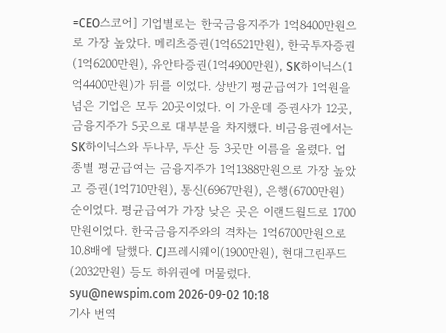=CEO스코어] 기업별로는 한국금융지주가 1억8400만원으로 가장 높았다. 메리츠증권(1억6521만원), 한국투자증권(1억6200만원), 유안타증권(1억4900만원), SK하이닉스(1억4400만원)가 뒤를 이었다. 상반기 평균급여가 1억원을 넘은 기업은 모두 20곳이었다. 이 가운데 증권사가 12곳, 금융지주가 5곳으로 대부분을 차지했다. 비금융권에서는 SK하이닉스와 두나무, 두산 등 3곳만 이름을 올렸다. 업종별 평균급여는 금융지주가 1억1388만원으로 가장 높았고 증권(1억710만원), 통신(6967만원), 은행(6700만원) 순이었다. 평균급여가 가장 낮은 곳은 이랜드월드로 1700만원이었다. 한국금융지주와의 격차는 1억6700만원으로 10.8배에 달했다. CJ프레시웨이(1900만원), 현대그린푸드(2032만원) 등도 하위권에 머물렀다. syu@newspim.com 2026-09-02 10:18
기사 번역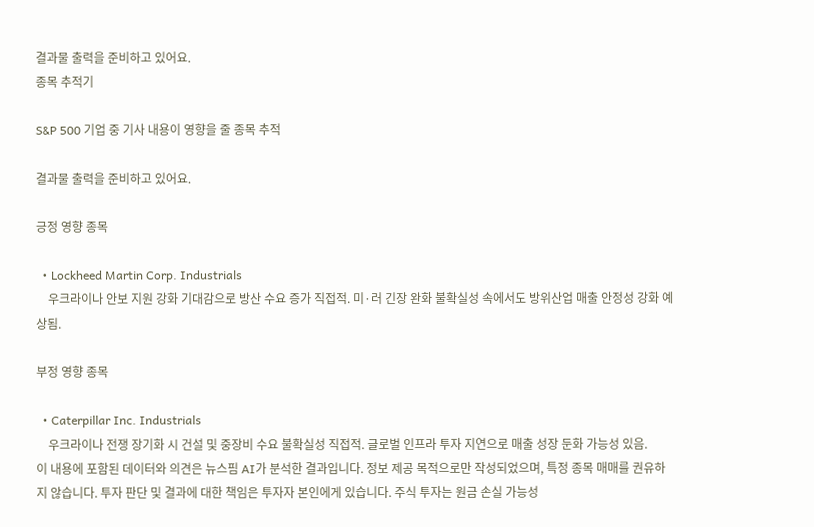결과물 출력을 준비하고 있어요.
종목 추적기

S&P 500 기업 중 기사 내용이 영향을 줄 종목 추적

결과물 출력을 준비하고 있어요.

긍정 영향 종목

  • Lockheed Martin Corp. Industrials
    우크라이나 안보 지원 강화 기대감으로 방산 수요 증가 직접적. 미·러 긴장 완화 불확실성 속에서도 방위산업 매출 안정성 강화 예상됨.

부정 영향 종목

  • Caterpillar Inc. Industrials
    우크라이나 전쟁 장기화 시 건설 및 중장비 수요 불확실성 직접적. 글로벌 인프라 투자 지연으로 매출 성장 둔화 가능성 있음.
이 내용에 포함된 데이터와 의견은 뉴스핌 AI가 분석한 결과입니다. 정보 제공 목적으로만 작성되었으며, 특정 종목 매매를 권유하지 않습니다. 투자 판단 및 결과에 대한 책임은 투자자 본인에게 있습니다. 주식 투자는 원금 손실 가능성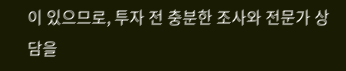이 있으므로, 투자 전 충분한 조사와 전문가 상담을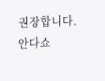권장합니다.
안다쇼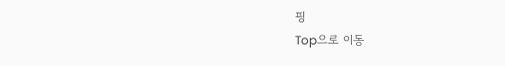핑
Top으로 이동